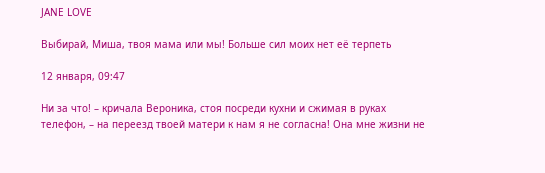JANE LOVE

Выбирай, Миша, твоя мама или мы! Больше сил моих нет её терпеть

12 января, 09:47

Ни за что! – кричала Вероника, стоя посреди кухни и сжимая в руках телефон, – на переезд твоей матери к нам я не согласна! Она мне жизни не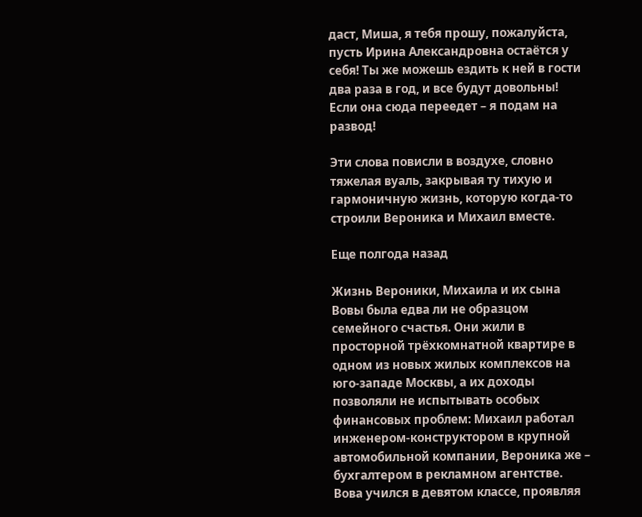даст, Миша, я тебя прошу, пожалуйста, пусть Ирина Александровна остаётся у себя! Ты же можешь ездить к ней в гости два раза в год, и все будут довольны! Если она сюда переедет – я подам на развод!

Эти слова повисли в воздухе, словно тяжелая вуаль, закрывая ту тихую и гармоничную жизнь, которую когда-то строили Вероника и Михаил вместе.

Еще полгода назад

Жизнь Вероники, Михаила и их сына Вовы была едва ли не образцом семейного счастья. Они жили в просторной трёхкомнатной квартире в одном из новых жилых комплексов на юго-западе Москвы, а их доходы позволяли не испытывать особых финансовых проблем: Михаил работал инженером-конструктором в крупной автомобильной компании, Вероника же – бухгалтером в рекламном агентстве. Вова учился в девятом классе, проявляя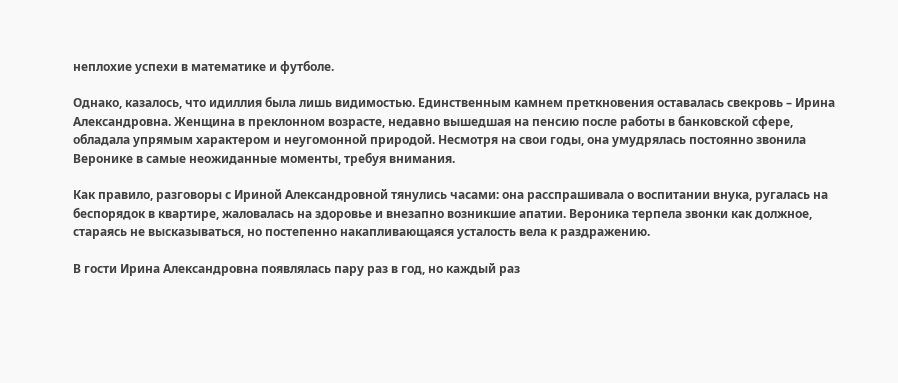неплохие успехи в математике и футболе.

Однако, казалось, что идиллия была лишь видимостью. Единственным камнем преткновения оставалась свекровь – Ирина Александровна. Женщина в преклонном возрасте, недавно вышедшая на пенсию после работы в банковской сфере, обладала упрямым характером и неугомонной природой. Несмотря на свои годы, она умудрялась постоянно звонила Веронике в самые неожиданные моменты, требуя внимания.

Как правило, разговоры с Ириной Александровной тянулись часами: она расспрашивала о воспитании внука, ругалась на беспорядок в квартире, жаловалась на здоровье и внезапно возникшие апатии. Вероника терпела звонки как должное, стараясь не высказываться, но постепенно накапливающаяся усталость вела к раздражению.

В гости Ирина Александровна появлялась пару раз в год, но каждый раз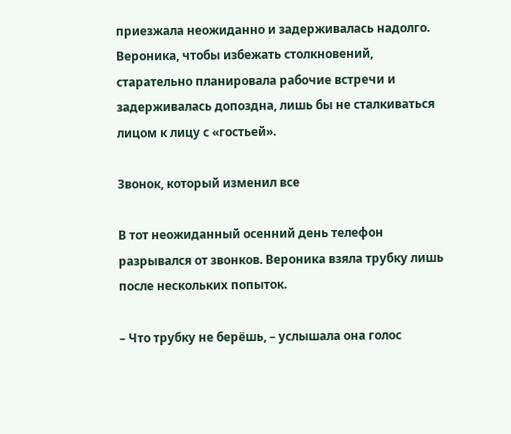приезжала неожиданно и задерживалась надолго. Вероника, чтобы избежать столкновений, старательно планировала рабочие встречи и задерживалась допоздна, лишь бы не сталкиваться лицом к лицу с «гостьей».

Звонок, который изменил все

В тот неожиданный осенний день телефон разрывался от звонков. Вероника взяла трубку лишь после нескольких попыток.

– Что трубку не берёшь, – услышала она голос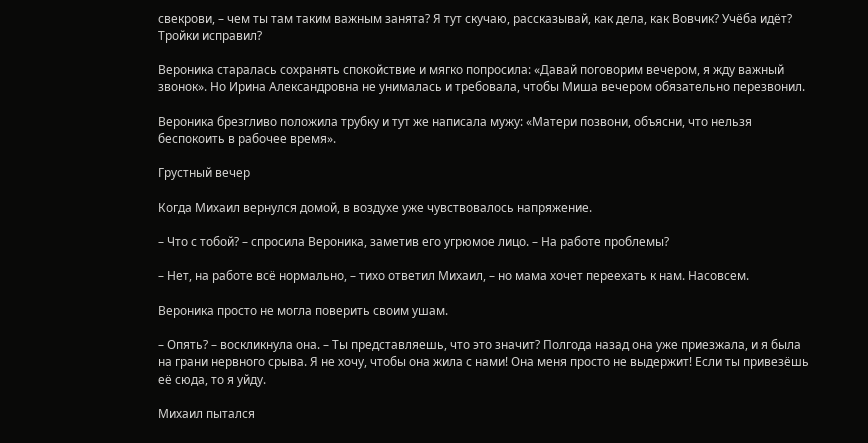свекрови, – чем ты там таким важным занята? Я тут скучаю, рассказывай, как дела, как Вовчик? Учёба идёт? Тройки исправил?

Вероника старалась сохранять спокойствие и мягко попросила: «Давай поговорим вечером, я жду важный звонок». Но Ирина Александровна не унималась и требовала, чтобы Миша вечером обязательно перезвонил.

Вероника брезгливо положила трубку и тут же написала мужу: «Матери позвони, объясни, что нельзя беспокоить в рабочее время».

Грустный вечер

Когда Михаил вернулся домой, в воздухе уже чувствовалось напряжение.

– Что с тобой? – спросила Вероника, заметив его угрюмое лицо. – На работе проблемы?

– Нет, на работе всё нормально, – тихо ответил Михаил, – но мама хочет переехать к нам. Насовсем.

Вероника просто не могла поверить своим ушам.

– Опять? – воскликнула она. – Ты представляешь, что это значит? Полгода назад она уже приезжала, и я была на грани нервного срыва. Я не хочу, чтобы она жила с нами! Она меня просто не выдержит! Если ты привезёшь её сюда, то я уйду.

Михаил пытался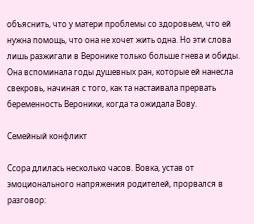объяснить, что у матери проблемы со здоровьем, что ей нужна помощь, что она не хочет жить одна. Но эти слова лишь разжигали в Веронике только больше гнева и обиды. Она вспоминала годы душевных ран, которые ей нанесла свекровь, начиная с того, как та настаивала прервать беременность Вероники, когда та ожидала Вову.

Семейный конфликт

Ссора длилась несколько часов. Вовка, устав от эмоционального напряжения родителей, прорвался в разговор: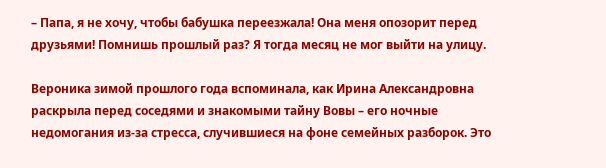– Папа, я не хочу, чтобы бабушка переезжала! Она меня опозорит перед друзьями! Помнишь прошлый раз? Я тогда месяц не мог выйти на улицу.

Вероника зимой прошлого года вспоминала, как Ирина Александровна раскрыла перед соседями и знакомыми тайну Вовы – его ночные недомогания из-за стресса, случившиеся на фоне семейных разборок. Это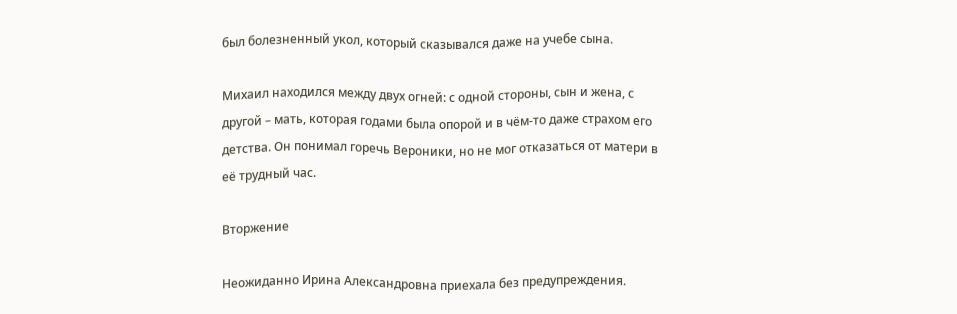был болезненный укол, который сказывался даже на учебе сына.

Михаил находился между двух огней: с одной стороны, сын и жена, с другой – мать, которая годами была опорой и в чём-то даже страхом его детства. Он понимал горечь Вероники, но не мог отказаться от матери в её трудный час.

Вторжение

Неожиданно Ирина Александровна приехала без предупреждения.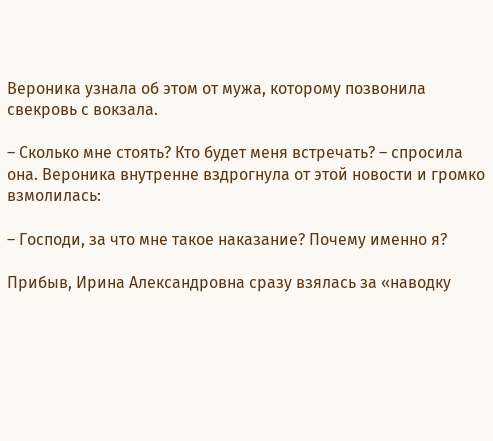Вероника узнала об этом от мужа, которому позвонила свекровь с вокзала.

– Сколько мне стоять? Кто будет меня встречать? – спросила она. Вероника внутренне вздрогнула от этой новости и громко взмолилась:

– Господи, за что мне такое наказание? Почему именно я?

Прибыв, Ирина Александровна сразу взялась за «наводку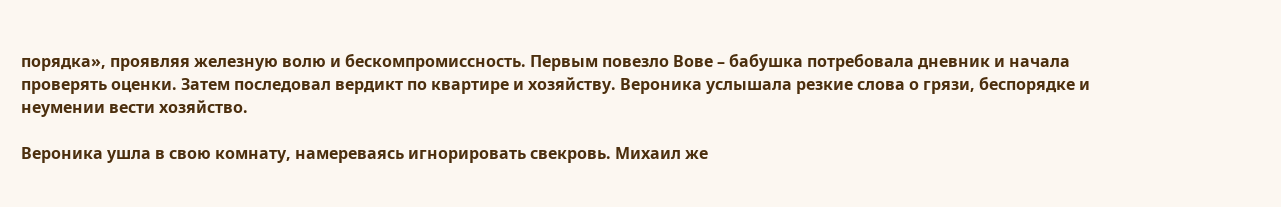порядка», проявляя железную волю и бескомпромиссность. Первым повезло Вове – бабушка потребовала дневник и начала проверять оценки. Затем последовал вердикт по квартире и хозяйству. Вероника услышала резкие слова о грязи, беспорядке и неумении вести хозяйство.

Вероника ушла в свою комнату, намереваясь игнорировать свекровь. Михаил же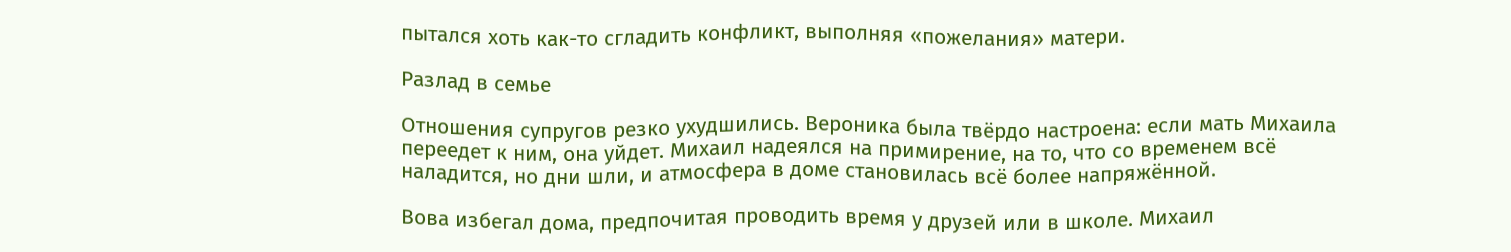пытался хоть как-то сгладить конфликт, выполняя «пожелания» матери.

Разлад в семье

Отношения супругов резко ухудшились. Вероника была твёрдо настроена: если мать Михаила переедет к ним, она уйдет. Михаил надеялся на примирение, на то, что со временем всё наладится, но дни шли, и атмосфера в доме становилась всё более напряжённой.

Вова избегал дома, предпочитая проводить время у друзей или в школе. Михаил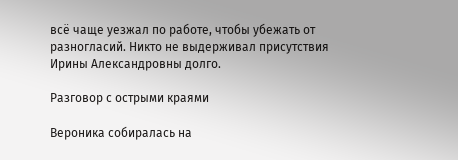всё чаще уезжал по работе, чтобы убежать от разногласий. Никто не выдерживал присутствия Ирины Александровны долго.

Разговор с острыми краями

Вероника собиралась на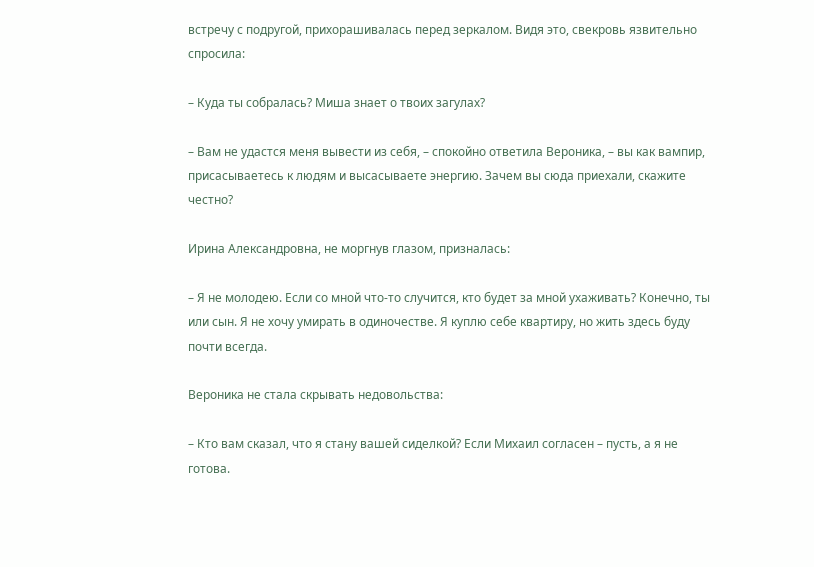встречу с подругой, прихорашивалась перед зеркалом. Видя это, свекровь язвительно спросила:

– Куда ты собралась? Миша знает о твоих загулах?

– Вам не удастся меня вывести из себя, – спокойно ответила Вероника, – вы как вампир, присасываетесь к людям и высасываете энергию. Зачем вы сюда приехали, скажите честно?

Ирина Александровна, не моргнув глазом, призналась:

– Я не молодею. Если со мной что-то случится, кто будет за мной ухаживать? Конечно, ты или сын. Я не хочу умирать в одиночестве. Я куплю себе квартиру, но жить здесь буду почти всегда.

Вероника не стала скрывать недовольства:

– Кто вам сказал, что я стану вашей сиделкой? Если Михаил согласен – пусть, а я не готова.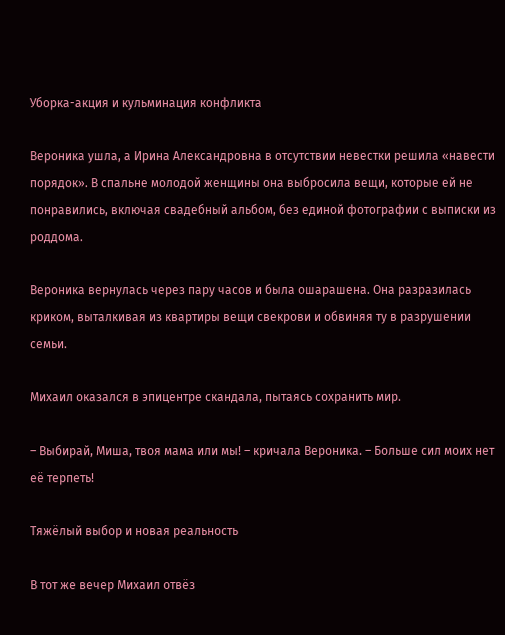Уборка-акция и кульминация конфликта

Вероника ушла, а Ирина Александровна в отсутствии невестки решила «навести порядок». В спальне молодой женщины она выбросила вещи, которые ей не понравились, включая свадебный альбом, без единой фотографии с выписки из роддома.

Вероника вернулась через пару часов и была ошарашена. Она разразилась криком, выталкивая из квартиры вещи свекрови и обвиняя ту в разрушении семьи.

Михаил оказался в эпицентре скандала, пытаясь сохранить мир.

– Выбирай, Миша, твоя мама или мы! – кричала Вероника. – Больше сил моих нет её терпеть!

Тяжёлый выбор и новая реальность

В тот же вечер Михаил отвёз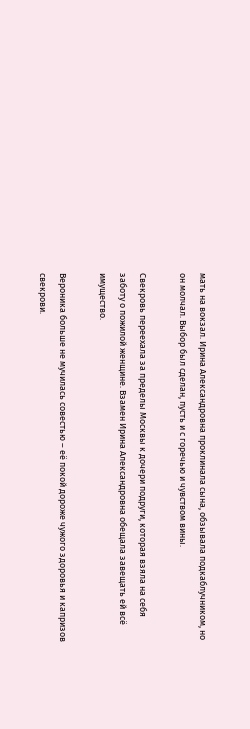мать на вокзал. Ирина Александровна проклинала сына, обзывала подкаблучником, но он молчал. Выбор был сделан, пусть и с горечью и чувством вины.

Свекровь переехала за пределы Москвы к дочери подруги, которая взяла на себя заботу о пожилой женщине. Взамен Ирина Александровна обещала завещать ей всё имущество.

Вероника больше не мучилась совестью – её покой дороже чужого здоровья и капризов свекрови.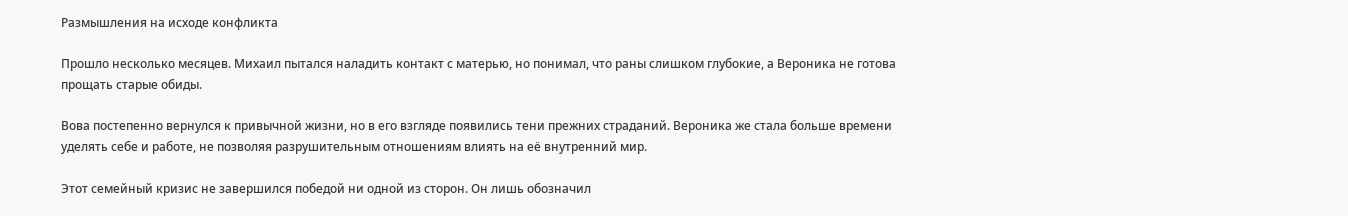Размышления на исходе конфликта

Прошло несколько месяцев. Михаил пытался наладить контакт с матерью, но понимал, что раны слишком глубокие, а Вероника не готова прощать старые обиды.

Вова постепенно вернулся к привычной жизни, но в его взгляде появились тени прежних страданий. Вероника же стала больше времени уделять себе и работе, не позволяя разрушительным отношениям влиять на её внутренний мир.

Этот семейный кризис не завершился победой ни одной из сторон. Он лишь обозначил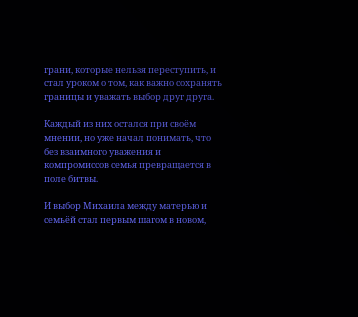грани, которые нельзя переступить, и стал уроком о том, как важно сохранять границы и уважать выбор друг друга.

Каждый из них остался при своём мнении, но уже начал понимать, что без взаимного уважения и компромиссов семья превращается в поле битвы.

И выбор Михаила между матерью и семьёй стал первым шагом в новом,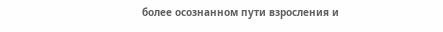более осознанном пути взросления и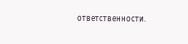ответственности.